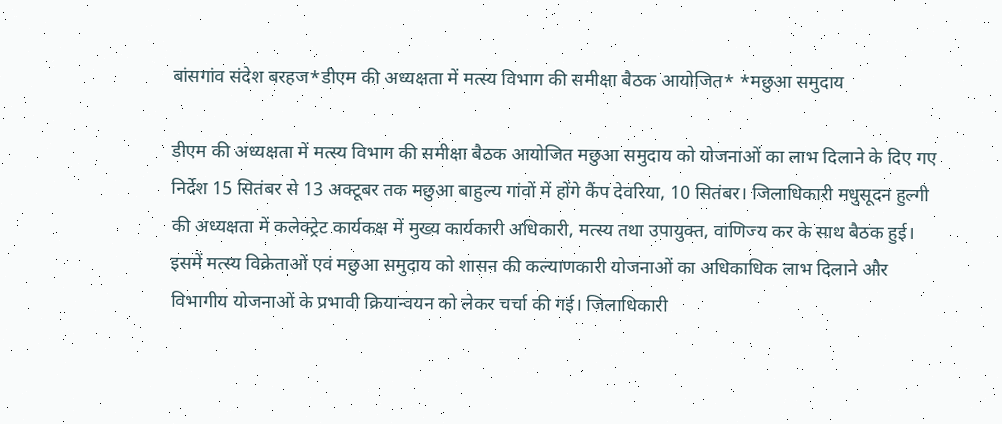बांसगांव संदेश बरहज*डीएम की अध्यक्षता में मत्स्य विभाग की समीक्षा बैठक आयोजित* *मछुआ समुदाय

डीएम की अध्यक्षता में मत्स्य विभाग की समीक्षा बैठक आयोजित मछुआ समुदाय को योजनाओं का लाभ दिलाने के दिए गए निर्देश 15 सितंबर से 13 अक्टूबर तक मछुआ बाहुल्य गांवों में होंगे कैंप देवरिया, 10 सितंबर। जिलाधिकारी मधुसूदन हुल्गी की अध्यक्षता में कलेक्ट्रेट कार्यकक्ष में मुख्य कार्यकारी अधिकारी, मत्स्य तथा उपायुक्त, वाणिज्य कर के साथ बैठक हुई। इसमें मत्स्य विक्रेताओं एवं मछुआ समुदाय को शासन की कल्याणकारी योजनाओं का अधिकाधिक लाभ दिलाने और विभागीय योजनाओं के प्रभावी क्रियान्वयन को लेकर चर्चा की गई। जिलाधिकारी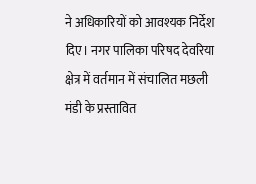ने अधिकारियों को आवश्यक निर्देश दिए। नगर पालिका परिषद देवरिया क्षेत्र में वर्तमान में संचालित मछली मंडी के प्रस्तावित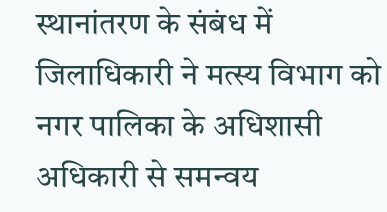स्थानांतरण के संबंध में जिलाधिकारी ने मत्स्य विभाग को नगर पालिका के अधिशासी अधिकारी से समन्वय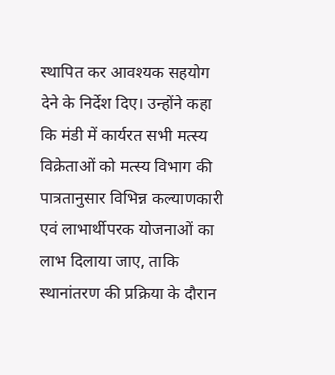स्थापित कर आवश्यक सहयोग देने के निर्देश दिए। उन्होंने कहा कि मंडी में कार्यरत सभी मत्स्य विक्रेताओं को मत्स्य विभाग की पात्रतानुसार विभिन्न कल्याणकारी एवं लाभार्थीपरक योजनाओं का लाभ दिलाया जाए, ताकि स्थानांतरण की प्रक्रिया के दौरान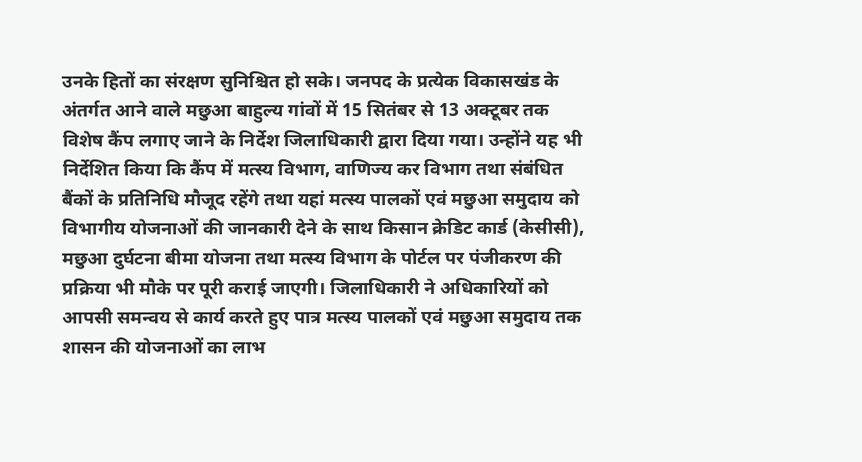उनके हितों का संरक्षण सुनिश्चित हो सके। जनपद के प्रत्येक विकासखंड के अंतर्गत आने वाले मछुआ बाहुल्य गांवों में 15 सितंबर से 13 अक्टूबर तक विशेष कैंप लगाए जाने के निर्देश जिलाधिकारी द्वारा दिया गया। उन्होंने यह भी निर्देशित किया कि कैंप में मत्स्य विभाग, वाणिज्य कर विभाग तथा संबंधित बैंकों के प्रतिनिधि मौजूद रहेंगे तथा यहां मत्स्य पालकों एवं मछुआ समुदाय को विभागीय योजनाओं की जानकारी देने के साथ किसान क्रेडिट कार्ड (केसीसी), मछुआ दुर्घटना बीमा योजना तथा मत्स्य विभाग के पोर्टल पर पंजीकरण की प्रक्रिया भी मौके पर पूरी कराई जाएगी। जिलाधिकारी ने अधिकारियों को आपसी समन्वय से कार्य करते हुए पात्र मत्स्य पालकों एवं मछुआ समुदाय तक शासन की योजनाओं का लाभ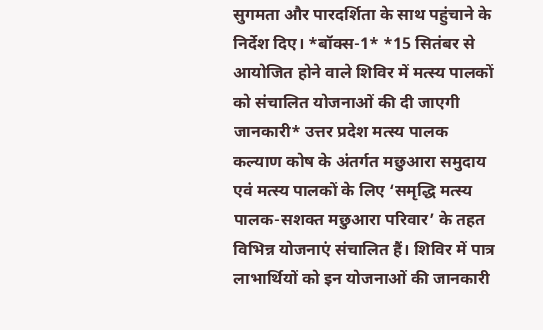सुगमता और पारदर्शिता के साथ पहुंचाने के निर्देश दिए। *बॉक्स-1* *15 सितंबर से आयोजित होने वाले शिविर में मत्स्य पालकों को संचालित योजनाओं की दी जाएगी जानकारी* उत्तर प्रदेश मत्स्य पालक कल्याण कोष के अंतर्गत मछुआरा समुदाय एवं मत्स्य पालकों के लिए ‘समृद्धि मत्स्य पालक-सशक्त मछुआरा परिवार’ के तहत विभिन्न योजनाएं संचालित हैं। शिविर में पात्र लाभार्थियों को इन योजनाओं की जानकारी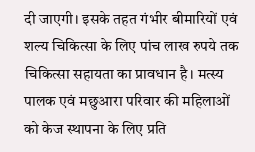दी जाएगी। इसके तहत गंभीर बीमारियों एवं शल्य चिकित्सा के लिए पांच लाख रुपये तक चिकित्सा सहायता का प्रावधान है। मत्स्य पालक एवं मछुआरा परिवार की महिलाओं को केज स्थापना के लिए प्रति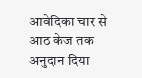आवेदिका चार से आठ केज तक अनुदान दिया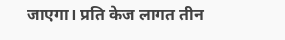जाएगा। प्रति केज लागत तीन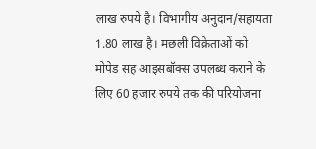लाख रुपये है। विभागीय अनुदान/सहायता 1.80 लाख है। मछली विक्रेताओं को मोपेड सह आइसबॉक्स उपलब्ध कराने के लिए 60 हजार रुपये तक की परियोजना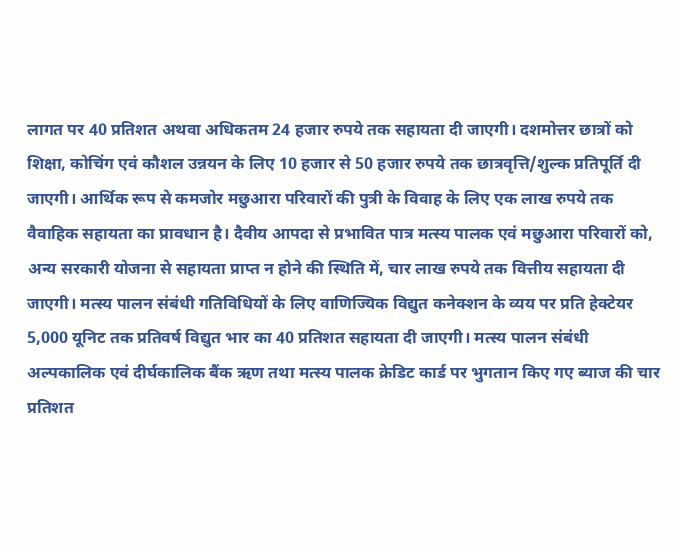लागत पर 40 प्रतिशत अथवा अधिकतम 24 हजार रुपये तक सहायता दी जाएगी। दशमोत्तर छात्रों को शिक्षा, कोचिंग एवं कौशल उन्नयन के लिए 10 हजार से 50 हजार रुपये तक छात्रवृत्ति/शुल्क प्रतिपूर्ति दी जाएगी। आर्थिक रूप से कमजोर मछुआरा परिवारों की पुत्री के विवाह के लिए एक लाख रुपये तक वैवाहिक सहायता का प्रावधान है। दैवीय आपदा से प्रभावित पात्र मत्स्य पालक एवं मछुआरा परिवारों को, अन्य सरकारी योजना से सहायता प्राप्त न होने की स्थिति में, चार लाख रुपये तक वित्तीय सहायता दी जाएगी। मत्स्य पालन संबंधी गतिविधियों के लिए वाणिज्यिक विद्युत कनेक्शन के व्यय पर प्रति हेक्टेयर 5,000 यूनिट तक प्रतिवर्ष विद्युत भार का 40 प्रतिशत सहायता दी जाएगी। मत्स्य पालन संबंधी अल्पकालिक एवं दीर्घकालिक बैंक ऋण तथा मत्स्य पालक क्रेडिट कार्ड पर भुगतान किए गए ब्याज की चार प्रतिशत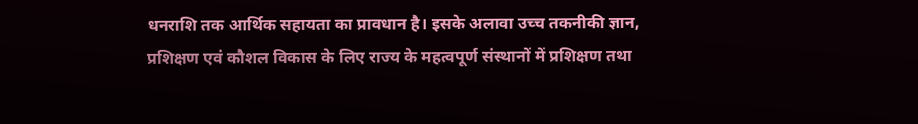धनराशि तक आर्थिक सहायता का प्रावधान है। इसके अलावा उच्च तकनीकी ज्ञान, प्रशिक्षण एवं कौशल विकास के लिए राज्य के महत्वपूर्ण संस्थानों में प्रशिक्षण तथा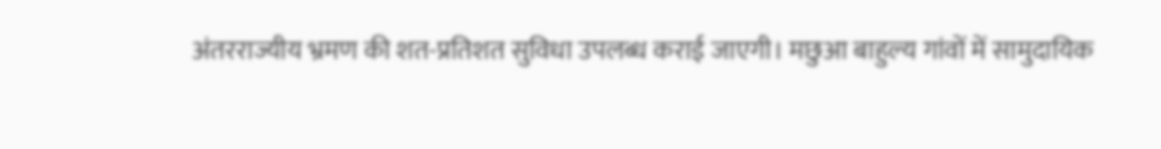अंतरराज्यीय भ्रमण की शत-प्रतिशत सुविधा उपलब्ध कराई जाएगी। मछुआ बाहुल्य गांवों में सामुदायिक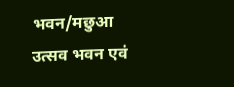भवन/मछुआ उत्सव भवन एवं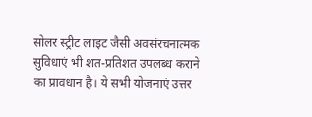सोलर स्ट्रीट लाइट जैसी अवसंरचनात्मक सुविधाएं भी शत-प्रतिशत उपलब्ध कराने का प्रावधान है। ये सभी योजनाएं उत्तर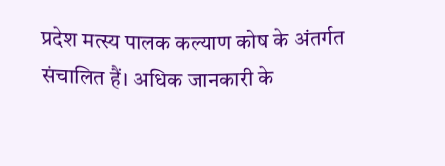प्रदेश मत्स्य पालक कल्याण कोष के अंतर्गत संचालित हैं। अधिक जानकारी के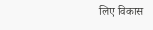लिए विकास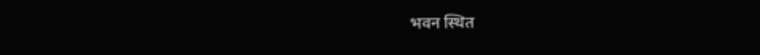भवन स्थित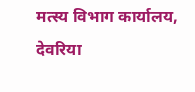मत्स्य विभाग कार्यालय, देवरिया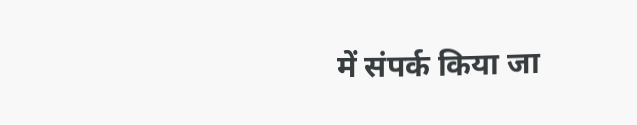में संपर्क किया जा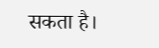सकता है।